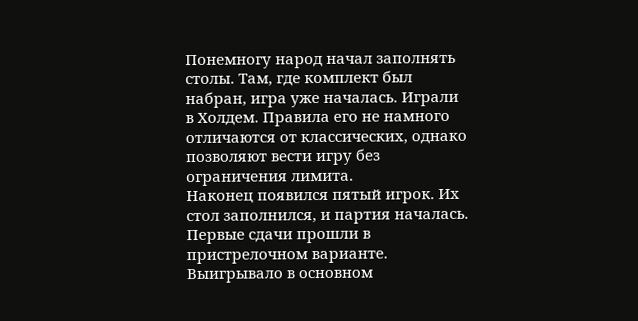Понемногу народ начал заполнять столы. Там, где комплект был набран, игра уже началась. Играли в Холдем. Правила его не намного отличаются от классических, однако позволяют вести игру без ограничения лимита.
Наконец появился пятый игрок. Их стол заполнился, и партия началась.
Первые сдачи прошли в пристрелочном варианте. Выигрывало в основном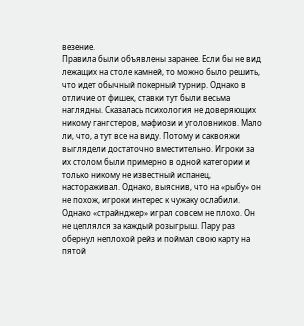везение.
Правила были объявлены заранее. Если бы не вид лежащих на столе камней, то можно было решить, что идет обычный покерный турнир. Однако в отличие от фишек, ставки тут были весьма наглядны. Сказалась психология не доверяющих никому гангстеров, мафиози и уголовников. Мало ли, что, а тут все на виду. Потому и саквояжи выглядели достаточно вместительно. Игроки за их столом были примерно в одной категории и только никому не известный испанец, настораживал. Однако, выяснив, что на «рыбу» он не похож, игроки интерес к чужаку ослабили.
Однако «страйнджер» играл совсем не плохо. Он не цеплялся за каждый розыгрыш. Пару раз обернул неплохой рейз и поймал свою карту на пятой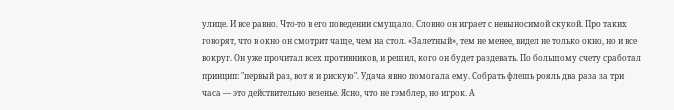улице. И все равно. Что-то в его поведении смущало. Словно он играет с невыносимой скукой. Про таких говорят, что в окно он смотрит чаще, чем на стол. «Залетный», тем не менее, видел не только окно, но и все вокруг. Он уже прочитал всех противников, и решил, кого он будет раздевать. По большому счету сработал принцип: "первый раз, вот я и рискую". Удача явно помогала ему. Собрать флешь рояль два раза за три часа — это действительно везенье. Ясно, что не гэмблер, но игрок. А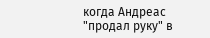когда Андреас "продал руку" в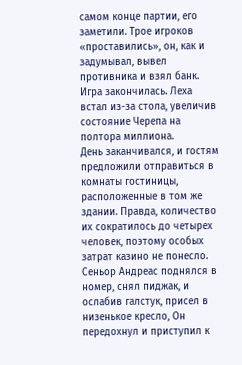самом конце партии, его заметили. Трое игроков «проставились», он, как и задумывал, вывел противника и взял банк. Игра закончилась. Леха встал из-за стола, увеличив состояние Черепа на полтора миллиона.
День заканчивался, и гостям предложили отправиться в комнаты гостиницы, расположенные в том же здании. Правда, количество их сократилось до четырех человек, поэтому особых затрат казино не понесло.
Сеньор Андреас поднялся в номер, снял пиджак, и ослабив галстук, присел в низенькое кресло, Он передохнул и приступил к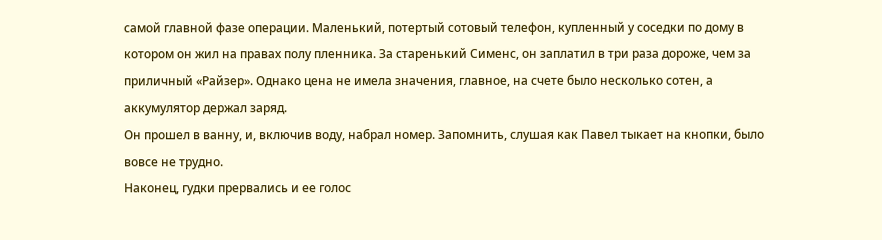самой главной фазе операции. Маленький, потертый сотовый телефон, купленный у соседки по дому в котором он жил на правах полу пленника. За старенький Сименс, он заплатил в три раза дороже, чем за приличный «Райзер». Однако цена не имела значения, главное, на счете было несколько сотен, а аккумулятор держал заряд.
Он прошел в ванну, и, включив воду, набрал номер. Запомнить, слушая как Павел тыкает на кнопки, было вовсе не трудно.
Наконец, гудки прервались и ее голос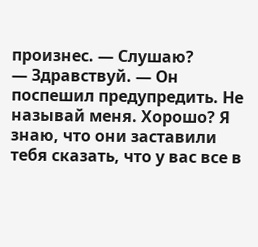произнес. — Слушаю?
— Здравствуй. — Он поспешил предупредить. Не называй меня. Хорошо? Я знаю, что они заставили тебя сказать, что у вас все в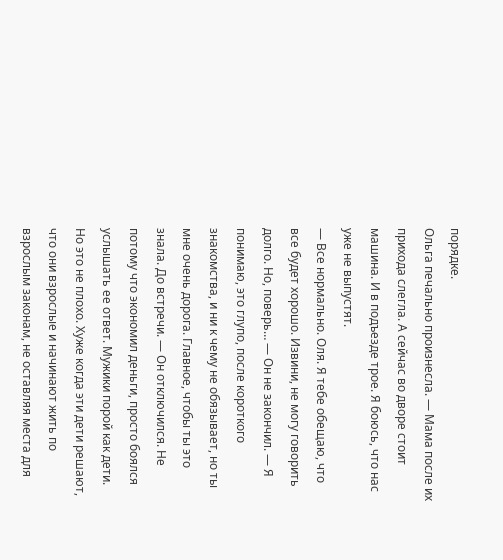порядке.
Ольга печально произнесла. — Мама после их прихода слегла. А сейчас во дворе стоит машина. И в подъезде трое. Я боюсь, что нас уже не выпустят.
— Все нормально. Оля. Я тебе обещаю, что все будет хорошо. Извини, не могу говорить долго. Но, поверь… — Он не закончил. — Я понимаю, это глупо, после короткого знакомства, и ни к чему не обязывает, но ты мне очень дорога. Главное, чтобы ты это знала. До встречи. — Он отключился. Не потому что экономил деньги, просто боялся услышать ее ответ. Мужики порой как дети. Но это не плохо. Хуже когда эти дети решают, что они взрослые и начинают жить по взрослым законам, не оставляя места для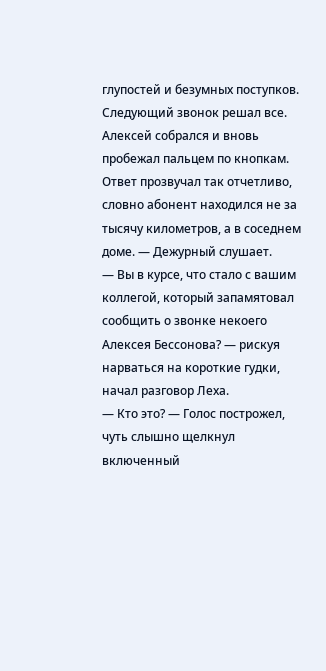глупостей и безумных поступков.
Следующий звонок решал все. Алексей собрался и вновь пробежал пальцем по кнопкам.
Ответ прозвучал так отчетливо, словно абонент находился не за тысячу километров, а в соседнем доме. — Дежурный слушает.
— Вы в курсе, что стало с вашим коллегой, который запамятовал сообщить о звонке некоего Алексея Бессонова? — рискуя нарваться на короткие гудки, начал разговор Леха.
— Кто это? — Голос построжел, чуть слышно щелкнул включенный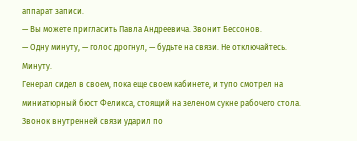аппарат записи.
— Вы можете пригласить Павла Андреевича. Звонит Бессонов.
— Одну минуту, — голос дрогнул, — будьте на связи. Не отключайтесь. Минуту.
Генерал сидел в своем, пока еще своем кабинете, и тупо смотрел на миниатюрный бюст Феликса, стоящий на зеленом сукне рабочего стола. Звонок внутренней связи ударил по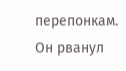перепонкам. Он рванул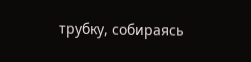трубку, собираясь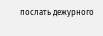послать дежурного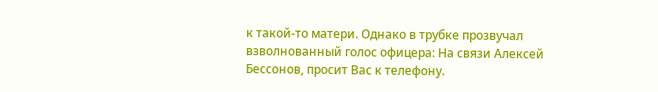к такой-то матери. Однако в трубке прозвучал взволнованный голос офицера: На связи Алексей Бессонов, просит Вас к телефону.